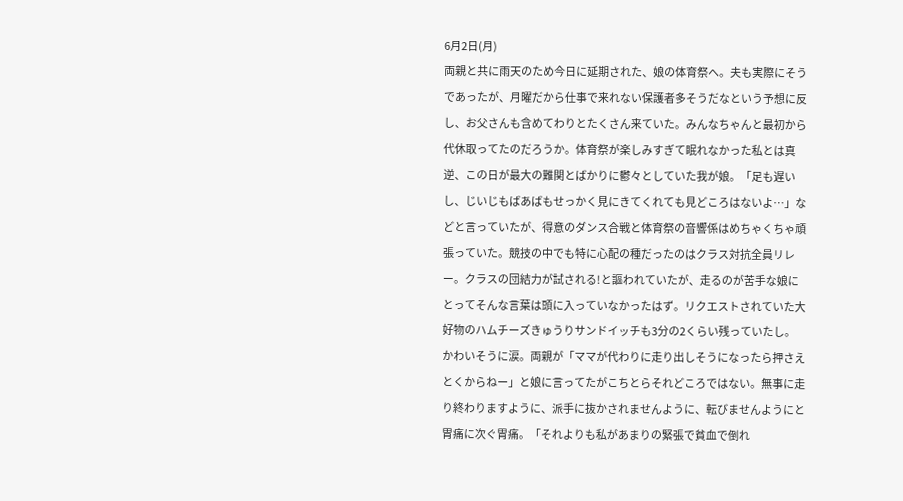6月2日(月)
両親と共に雨天のため今日に延期された、娘の体育祭へ。夫も実際にそうであったが、月曜だから仕事で来れない保護者多そうだなという予想に反し、お父さんも含めてわりとたくさん来ていた。みんなちゃんと最初から代休取ってたのだろうか。体育祭が楽しみすぎて眠れなかった私とは真逆、この日が最大の難関とばかりに鬱々としていた我が娘。「足も遅いし、じいじもばあばもせっかく見にきてくれても見どころはないよ…」などと言っていたが、得意のダンス合戦と体育祭の音響係はめちゃくちゃ頑張っていた。競技の中でも特に心配の種だったのはクラス対抗全員リレー。クラスの団結力が試される!と謳われていたが、走るのが苦手な娘にとってそんな言葉は頭に入っていなかったはず。リクエストされていた大好物のハムチーズきゅうりサンドイッチも3分の2くらい残っていたし。かわいそうに涙。両親が「ママが代わりに走り出しそうになったら押さえとくからねー」と娘に言ってたがこちとらそれどころではない。無事に走り終わりますように、派手に抜かされませんように、転びませんようにと胃痛に次ぐ胃痛。「それよりも私があまりの緊張で貧血で倒れ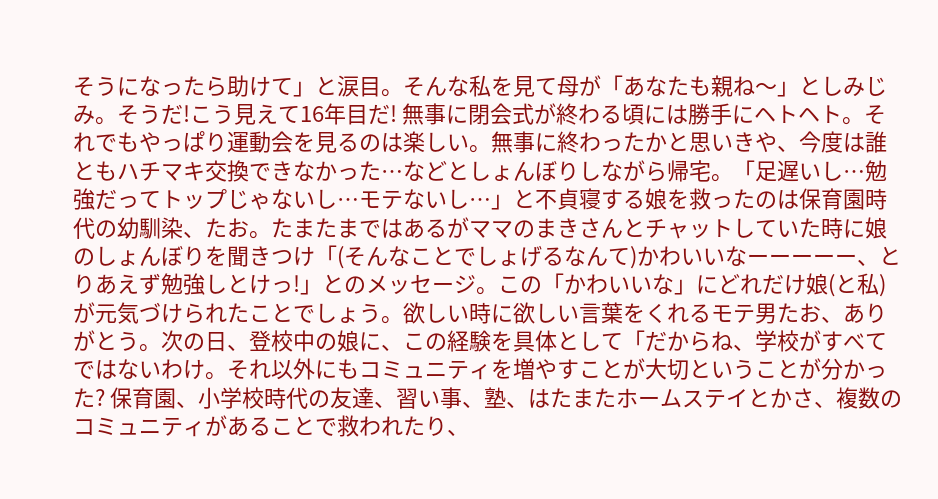そうになったら助けて」と涙目。そんな私を見て母が「あなたも親ね〜」としみじみ。そうだ!こう見えて16年目だ! 無事に閉会式が終わる頃には勝手にヘトヘト。それでもやっぱり運動会を見るのは楽しい。無事に終わったかと思いきや、今度は誰ともハチマキ交換できなかった…などとしょんぼりしながら帰宅。「足遅いし…勉強だってトップじゃないし…モテないし…」と不貞寝する娘を救ったのは保育園時代の幼馴染、たお。たまたまではあるがママのまきさんとチャットしていた時に娘のしょんぼりを聞きつけ「(そんなことでしょげるなんて)かわいいなーーーーー、とりあえず勉強しとけっ!」とのメッセージ。この「かわいいな」にどれだけ娘(と私)が元気づけられたことでしょう。欲しい時に欲しい言葉をくれるモテ男たお、ありがとう。次の日、登校中の娘に、この経験を具体として「だからね、学校がすべてではないわけ。それ以外にもコミュニティを増やすことが大切ということが分かった? 保育園、小学校時代の友達、習い事、塾、はたまたホームステイとかさ、複数のコミュニティがあることで救われたり、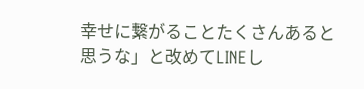幸せに繋がることたくさんあると思うな」と改めてLINEし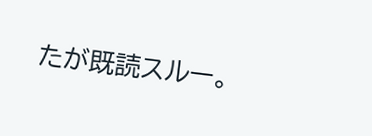たが既読スルー。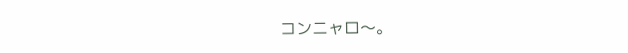コンニャロ〜。